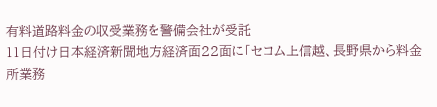有料道路料金の収受業務を警備会社が受託
11日付け日本経済新聞地方経済面22面に「セコム上信越、長野県から料金所業務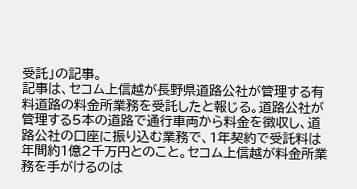受託」の記事。
記事は、セコム上信越が長野県道路公社が管理する有料道路の料金所業務を受託したと報じる。道路公社が管理する5本の道路で通行車両から料金を徴収し、道路公社の口座に振り込む業務で、1年契約で受託料は年間約1億2千万円とのこと。セコム上信越が料金所業務を手がけるのは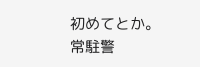初めてとか。常駐警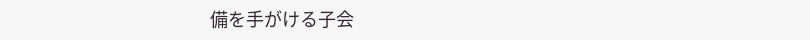備を手がける子会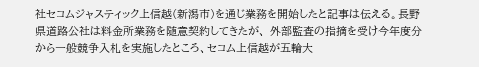社セコムジャスティック上信越(新潟市)を通じ業務を開始したと記事は伝える。長野県道路公社は料金所業務を随意契約してきたが、 外部監査の指摘を受け今年度分から一般競争入札を実施したところ、セコム上信越が五輪大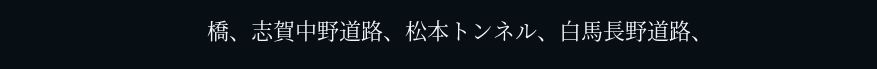橋、志賀中野道路、松本トンネル、白馬長野道路、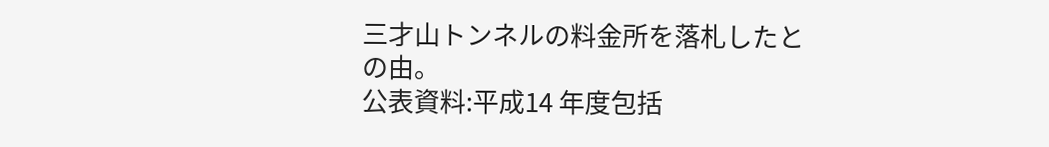三才山トンネルの料金所を落札したとの由。
公表資料:平成14 年度包括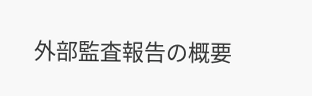外部監査報告の概要